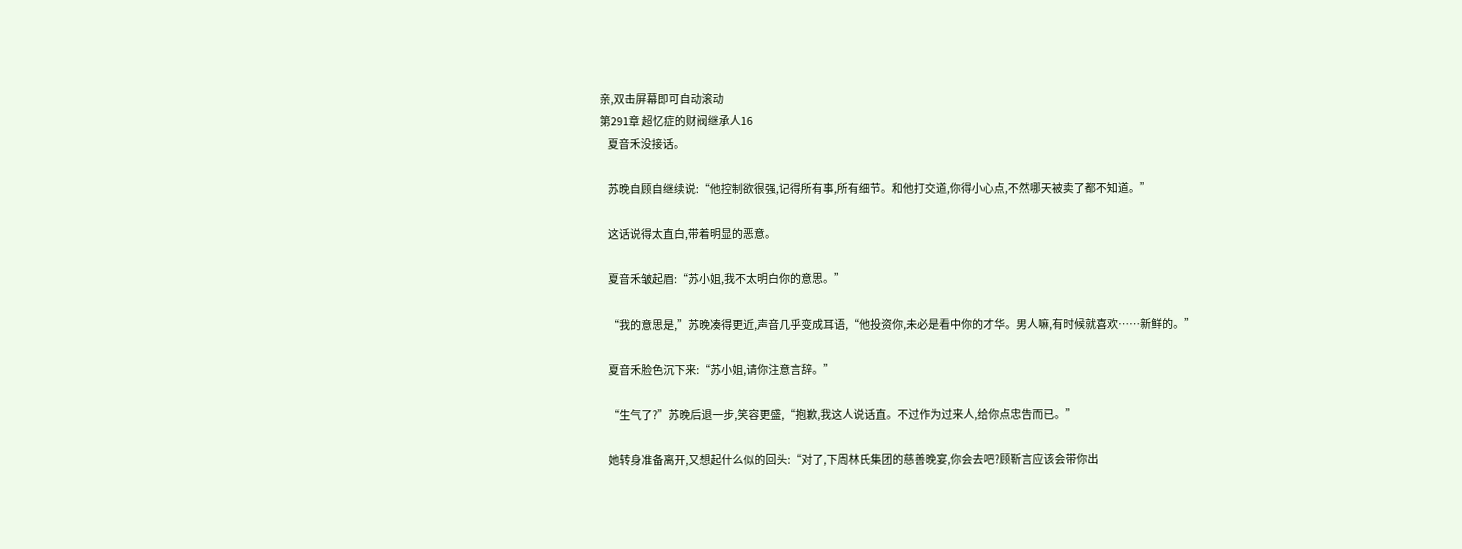亲,双击屏幕即可自动滚动
第291章 超忆症的财阀继承人16
    夏音禾没接话。

    苏晚自顾自继续说:“他控制欲很强,记得所有事,所有细节。和他打交道,你得小心点,不然哪天被卖了都不知道。”

    这话说得太直白,带着明显的恶意。

    夏音禾皱起眉:“苏小姐,我不太明白你的意思。”

    “我的意思是,”苏晚凑得更近,声音几乎变成耳语,“他投资你,未必是看中你的才华。男人嘛,有时候就喜欢……新鲜的。”

    夏音禾脸色沉下来:“苏小姐,请你注意言辞。”

    “生气了?”苏晚后退一步,笑容更盛,“抱歉,我这人说话直。不过作为过来人,给你点忠告而已。”

    她转身准备离开,又想起什么似的回头:“对了,下周林氏集团的慈善晚宴,你会去吧?顾靳言应该会带你出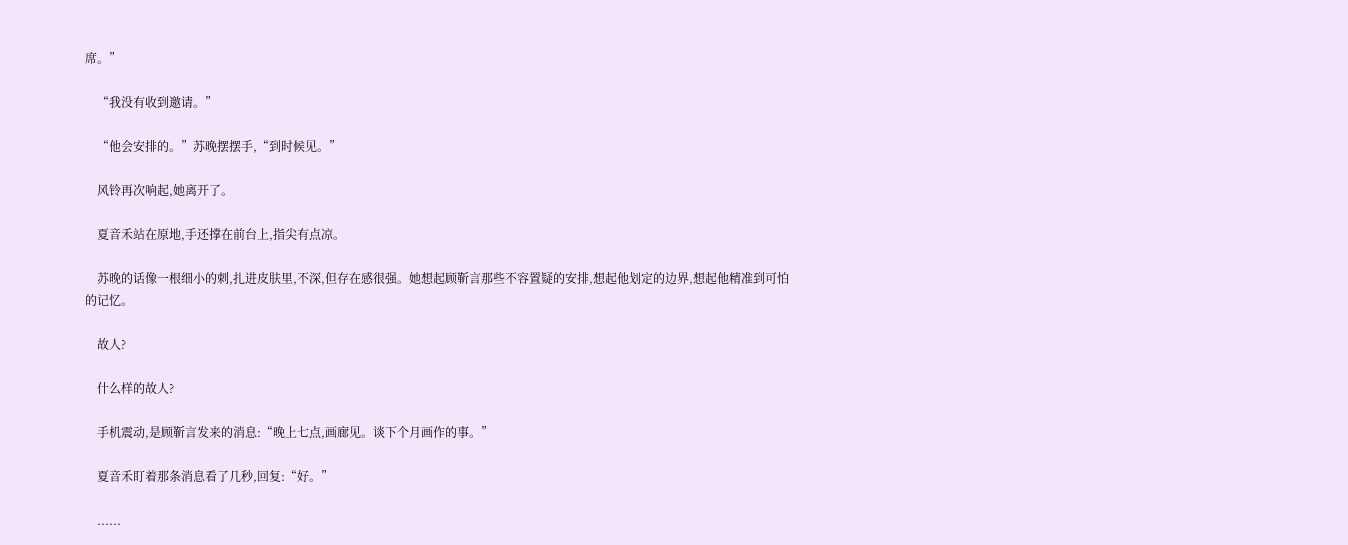席。”

    “我没有收到邀请。”

    “他会安排的。”苏晚摆摆手,“到时候见。”

    风铃再次响起,她离开了。

    夏音禾站在原地,手还撑在前台上,指尖有点凉。

    苏晚的话像一根细小的刺,扎进皮肤里,不深,但存在感很强。她想起顾靳言那些不容置疑的安排,想起他划定的边界,想起他精准到可怕的记忆。

    故人?

    什么样的故人?

    手机震动,是顾靳言发来的消息:“晚上七点,画廊见。谈下个月画作的事。”

    夏音禾盯着那条消息看了几秒,回复:“好。”

    ......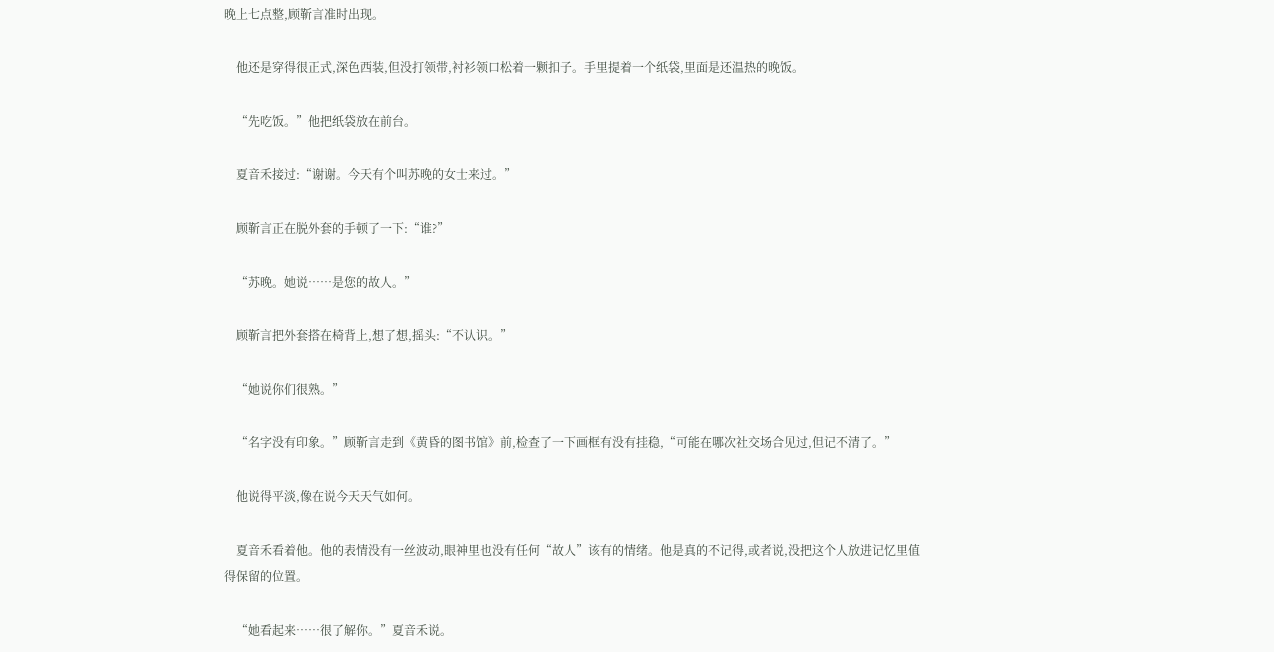晚上七点整,顾靳言准时出现。

    他还是穿得很正式,深色西装,但没打领带,衬衫领口松着一颗扣子。手里提着一个纸袋,里面是还温热的晚饭。

    “先吃饭。”他把纸袋放在前台。

    夏音禾接过:“谢谢。今天有个叫苏晚的女士来过。”

    顾靳言正在脱外套的手顿了一下:“谁?”

    “苏晚。她说……是您的故人。”

    顾靳言把外套搭在椅背上,想了想,摇头:“不认识。”

    “她说你们很熟。”

    “名字没有印象。”顾靳言走到《黄昏的图书馆》前,检查了一下画框有没有挂稳,“可能在哪次社交场合见过,但记不清了。”

    他说得平淡,像在说今天天气如何。

    夏音禾看着他。他的表情没有一丝波动,眼神里也没有任何“故人”该有的情绪。他是真的不记得,或者说,没把这个人放进记忆里值得保留的位置。

    “她看起来……很了解你。”夏音禾说。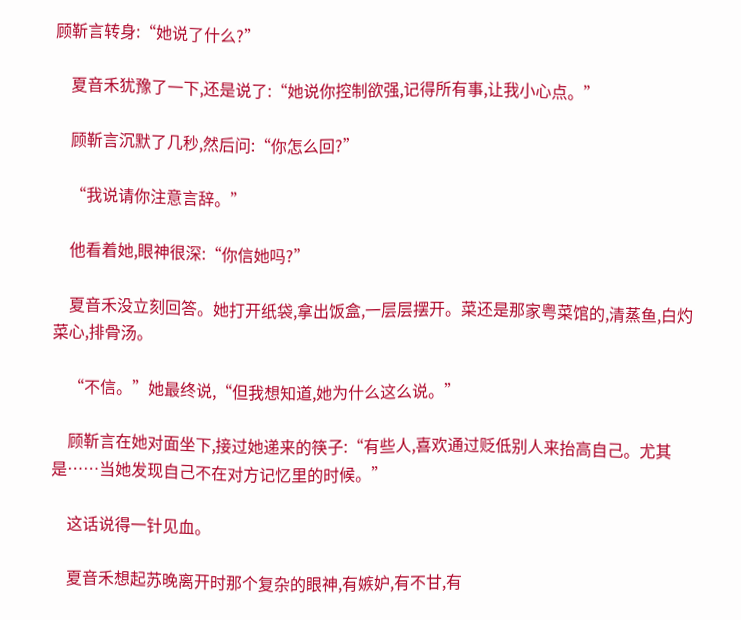顾靳言转身:“她说了什么?”

    夏音禾犹豫了一下,还是说了:“她说你控制欲强,记得所有事,让我小心点。”

    顾靳言沉默了几秒,然后问:“你怎么回?”

    “我说请你注意言辞。”

    他看着她,眼神很深:“你信她吗?”

    夏音禾没立刻回答。她打开纸袋,拿出饭盒,一层层摆开。菜还是那家粤菜馆的,清蒸鱼,白灼菜心,排骨汤。

    “不信。”她最终说,“但我想知道,她为什么这么说。”

    顾靳言在她对面坐下,接过她递来的筷子:“有些人,喜欢通过贬低别人来抬高自己。尤其是……当她发现自己不在对方记忆里的时候。”

    这话说得一针见血。

    夏音禾想起苏晚离开时那个复杂的眼神,有嫉妒,有不甘,有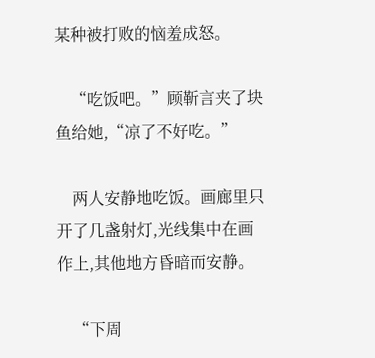某种被打败的恼羞成怒。

    “吃饭吧。”顾靳言夹了块鱼给她,“凉了不好吃。”

    两人安静地吃饭。画廊里只开了几盏射灯,光线集中在画作上,其他地方昏暗而安静。

    “下周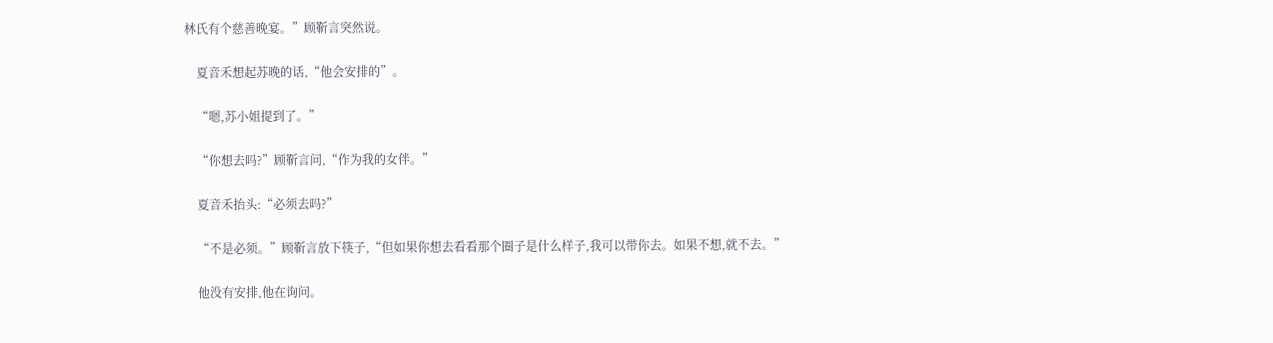林氏有个慈善晚宴。”顾靳言突然说。

    夏音禾想起苏晚的话,“他会安排的”。

    “嗯,苏小姐提到了。”

    “你想去吗?”顾靳言问,“作为我的女伴。”

    夏音禾抬头:“必须去吗?”

    “不是必须。”顾靳言放下筷子,“但如果你想去看看那个圈子是什么样子,我可以带你去。如果不想,就不去。”

    他没有安排,他在询问。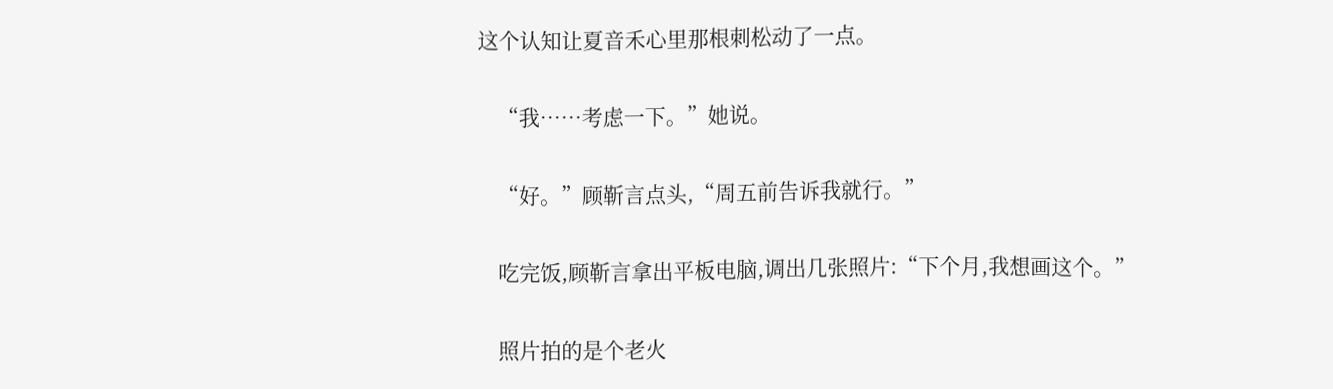这个认知让夏音禾心里那根刺松动了一点。

    “我……考虑一下。”她说。

    “好。”顾靳言点头,“周五前告诉我就行。”

    吃完饭,顾靳言拿出平板电脑,调出几张照片:“下个月,我想画这个。”

    照片拍的是个老火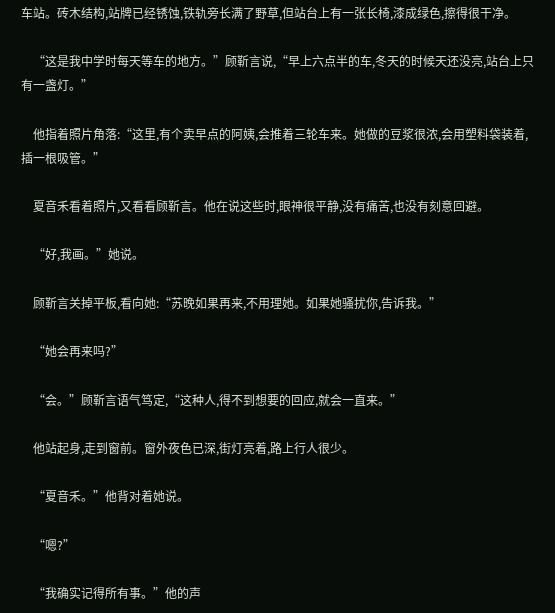车站。砖木结构,站牌已经锈蚀,铁轨旁长满了野草,但站台上有一张长椅,漆成绿色,擦得很干净。

    “这是我中学时每天等车的地方。”顾靳言说,“早上六点半的车,冬天的时候天还没亮,站台上只有一盏灯。”

    他指着照片角落:“这里,有个卖早点的阿姨,会推着三轮车来。她做的豆浆很浓,会用塑料袋装着,插一根吸管。”

    夏音禾看着照片,又看看顾靳言。他在说这些时,眼神很平静,没有痛苦,也没有刻意回避。

    “好,我画。”她说。

    顾靳言关掉平板,看向她:“苏晚如果再来,不用理她。如果她骚扰你,告诉我。”

    “她会再来吗?”

    “会。”顾靳言语气笃定,“这种人,得不到想要的回应,就会一直来。”

    他站起身,走到窗前。窗外夜色已深,街灯亮着,路上行人很少。

    “夏音禾。”他背对着她说。

    “嗯?”

    “我确实记得所有事。”他的声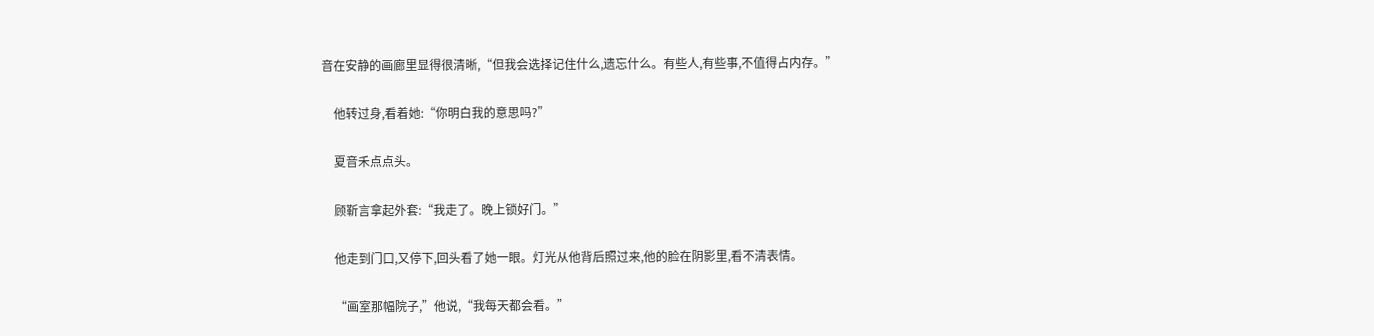音在安静的画廊里显得很清晰,“但我会选择记住什么,遗忘什么。有些人,有些事,不值得占内存。”

    他转过身,看着她:“你明白我的意思吗?”

    夏音禾点点头。

    顾靳言拿起外套:“我走了。晚上锁好门。”

    他走到门口,又停下,回头看了她一眼。灯光从他背后照过来,他的脸在阴影里,看不清表情。

    “画室那幅院子,”他说,“我每天都会看。”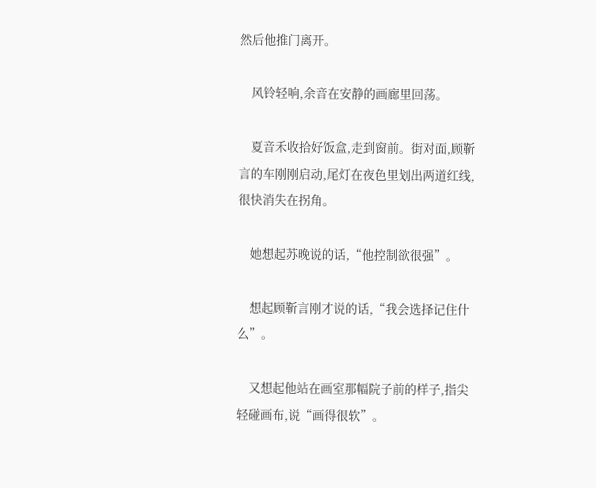然后他推门离开。

    风铃轻响,余音在安静的画廊里回荡。

    夏音禾收拾好饭盒,走到窗前。街对面,顾靳言的车刚刚启动,尾灯在夜色里划出两道红线,很快消失在拐角。

    她想起苏晚说的话,“他控制欲很强”。

    想起顾靳言刚才说的话,“我会选择记住什么”。

    又想起他站在画室那幅院子前的样子,指尖轻碰画布,说“画得很软”。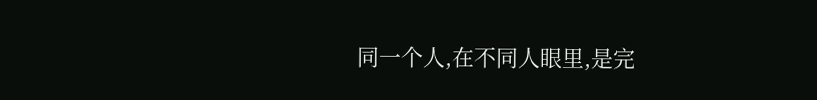同一个人,在不同人眼里,是完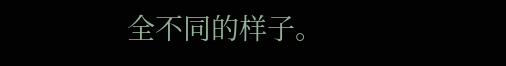全不同的样子。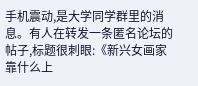手机震动,是大学同学群里的消息。有人在转发一条匿名论坛的帖子,标题很刺眼:《新兴女画家靠什么上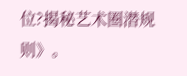位?揭秘艺术圈潜规则》。